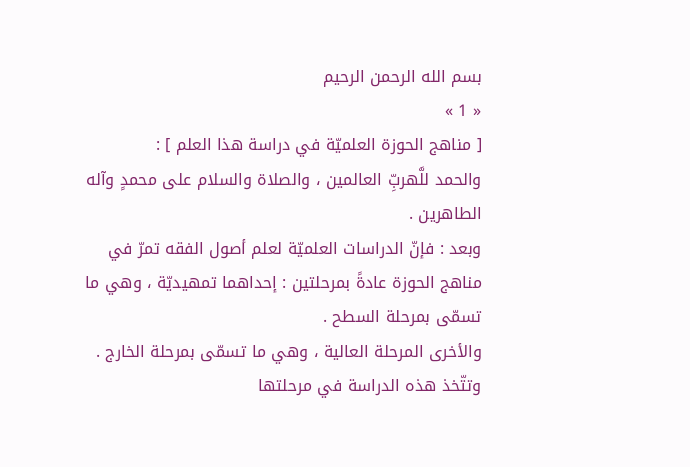بسم الله الرحمن الرحيم
« 1 »
[ مناهج الحوزة العلميّة في دراسة هذا العلم ] :
والحمد للَّهربِّ العالمين ، والصلاة والسلام على محمدٍ وآله الطاهرين .
وبعد : فإنّ الدراسات العلميّة لعلم أصول الفقه تمرّ في مناهج الحوزة عادةً بمرحلتين : إحداهما تمهيديّة ، وهي ما تسمّى بمرحلة السطح .
والأخرى المرحلة العالية ، وهي ما تسمّى بمرحلة الخارج . وتتّخذ هذه الدراسة في مرحلتها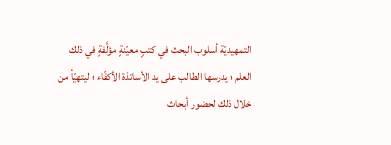التمهيديّة أسلوب البحث في كتبٍ معيّنةٍ مؤلَّفةٍ في ذلك العلم ؛ يدرسها الطالب على يد الأساتذة الأكفّاء ؛ ليتهيّأ من خلال ذلك لحضور أبحاث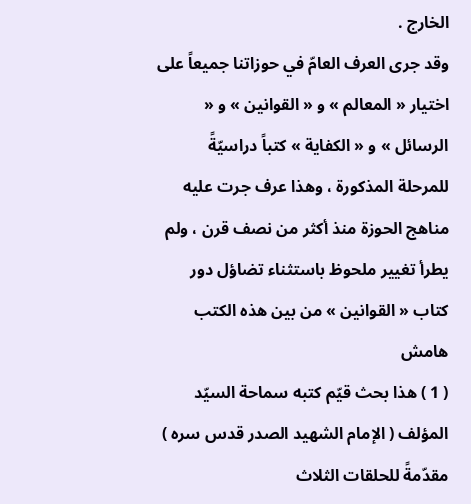الخارج .
وقد جرى العرف العامّ في حوزاتنا جميعاً على اختيار « المعالم » و « القوانين » و « الرسائل » و « الكفاية » كتباً دراسيّةً للمرحلة المذكورة ، وهذا عرف جرت عليه مناهج الحوزة منذ أكثر من نصف قرن ، ولم يطرأ تغيير ملحوظ باستثناء تضاؤل دور كتاب « القوانين » من بين هذه الكتب
هامش
( 1 ) هذا بحث قيّم كتبه سماحة السيّد المؤلف ( الإمام الشهيد الصدر قدس سره ) مقدّمةً للحلقات الثلاث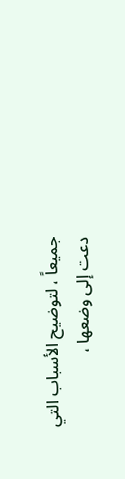جميعاً ، لتوضيح الأسباب التي دعت إلى وضعها ،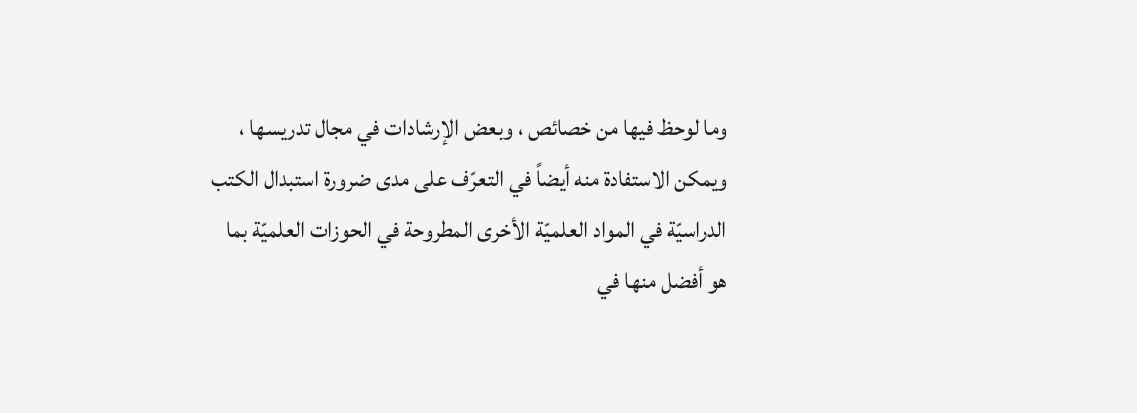وما لوحظ فيها من خصائص ، وبعض الإرشادات في مجال تدريسها ، ويمكن الاستفادة منه أيضاً في التعرّف على مدى ضرورة استبدال الكتب الدراسيّة في المواد العلميّة الأخرى المطروحة في الحوزات العلميّة بما هو أفضل منها في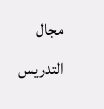مجال التدريس